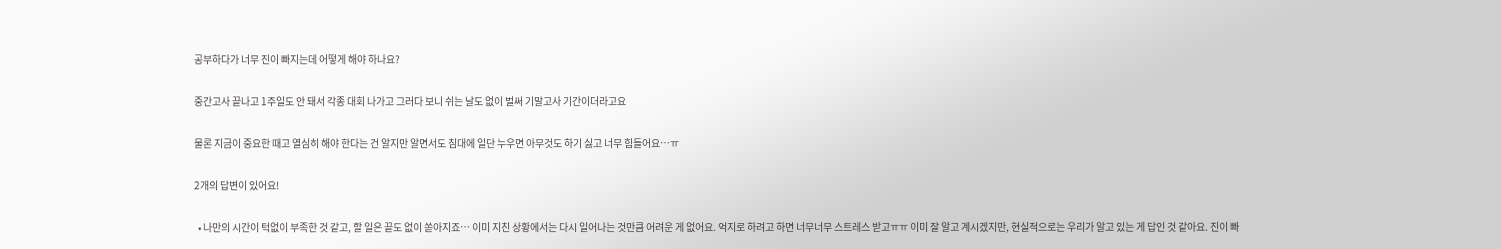공부하다가 너무 진이 빠지는데 어떻게 해야 하나요?

중간고사 끝나고 1주일도 안 돼서 각종 대회 나가고 그러다 보니 쉬는 날도 없이 벌써 기말고사 기간이더라고요

물론 지금이 중요한 때고 열심히 해야 한다는 건 알지만 알면서도 침대에 일단 누우면 아무것도 하기 싫고 너무 힘들어요…ㅠ

2개의 답변이 있어요!

  • 나만의 시간이 턱없이 부족한 것 같고, 할 일은 끝도 없이 쏟아지죠… 이미 지친 상황에서는 다시 일어나는 것만큼 어려운 게 없어요. 억지로 하려고 하면 너무너무 스트레스 받고ㅠㅠ 이미 잘 알고 계시겠지만, 현실적으로는 우리가 알고 있는 게 답인 것 같아요. 진이 빠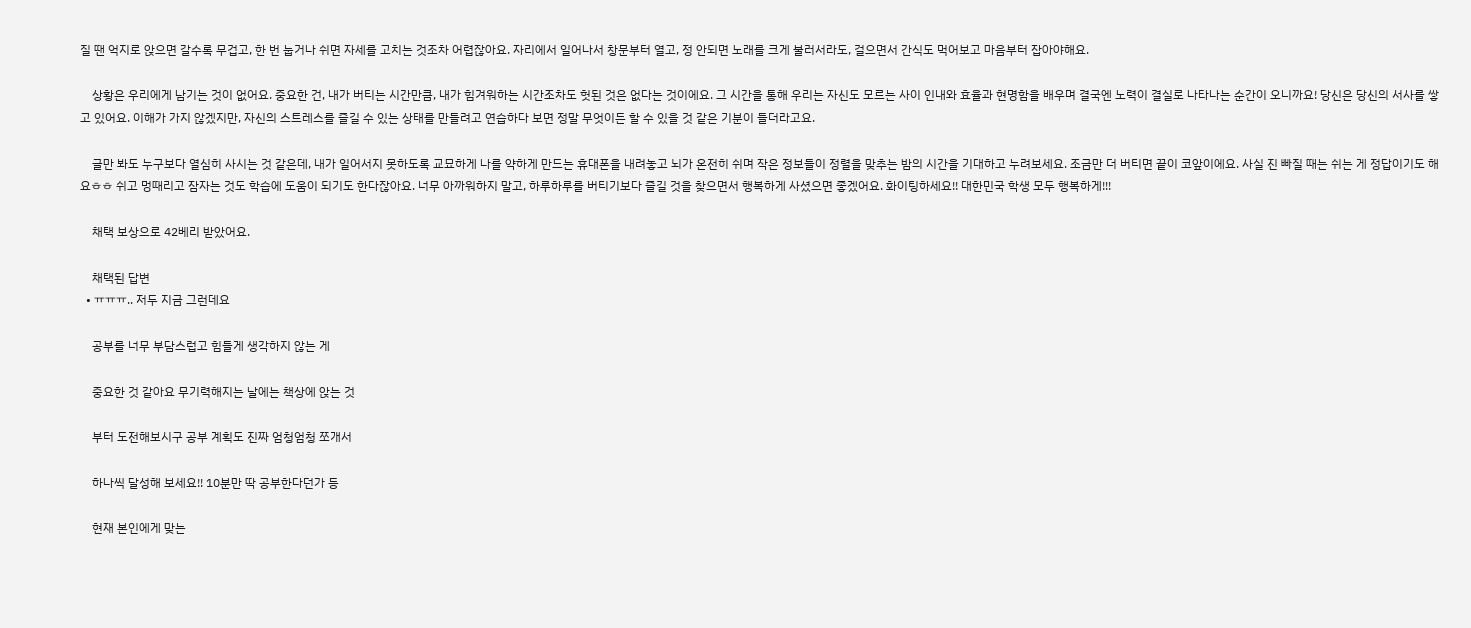질 땐 억지로 앉으면 갈수록 무겁고, 한 번 눕거나 쉬면 자세를 고치는 것조차 어렵잖아요. 자리에서 일어나서 창문부터 열고, 정 안되면 노래를 크게 불러서라도, 걸으면서 간식도 먹어보고 마음부터 잡아야해요.

    상황은 우리에게 남기는 것이 없어요. 중요한 건, 내가 버티는 시간만큼, 내가 힘겨워하는 시간조차도 헛된 것은 없다는 것이에요. 그 시간을 통해 우리는 자신도 모르는 사이 인내와 효율과 현명함을 배우며 결국엔 노력이 결실로 나타나는 순간이 오니까요! 당신은 당신의 서사를 쌓고 있어요. 이해가 가지 않겠지만, 자신의 스트레스를 즐길 수 있는 상태를 만들려고 연습하다 보면 정말 무엇이든 할 수 있을 것 같은 기분이 들더라고요.

    글만 봐도 누구보다 열심히 사시는 것 같은데, 내가 일어서지 못하도록 교묘하게 나를 약하게 만드는 휴대폰을 내려놓고 뇌가 온전히 쉬며 작은 정보들이 정렬을 맞추는 밤의 시간을 기대하고 누려보세요. 조금만 더 버티면 끝이 코앞이에요. 사실 진 빠질 때는 쉬는 게 정답이기도 해요ㅎㅎ 쉬고 멍때리고 잠자는 것도 학습에 도움이 되기도 한다잖아요. 너무 아까워하지 말고, 하루하루를 버티기보다 즐길 것을 찾으면서 행복하게 사셨으면 좋겠어요. 화이팅하세요!! 대한민국 학생 모두 행복하게!!!

    채택 보상으로 42베리 받았어요.

    채택된 답변
  • ㅠㅠㅠ.. 저두 지금 그런데요

    공부를 너무 부담스럽고 힘들게 생각하지 않는 게

    중요한 것 같아요 무기력해지는 날에는 책상에 앉는 것

    부터 도전해보시구 공부 계획도 진짜 엄청엄청 쪼개서

    하나씩 달성해 보세요!! 10분만 딱 공부한다던가 등

    현재 본인에게 맞는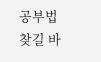공부법 찾길 바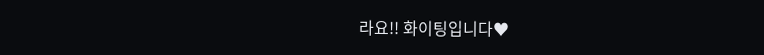라요!! 화이팅입니다♥